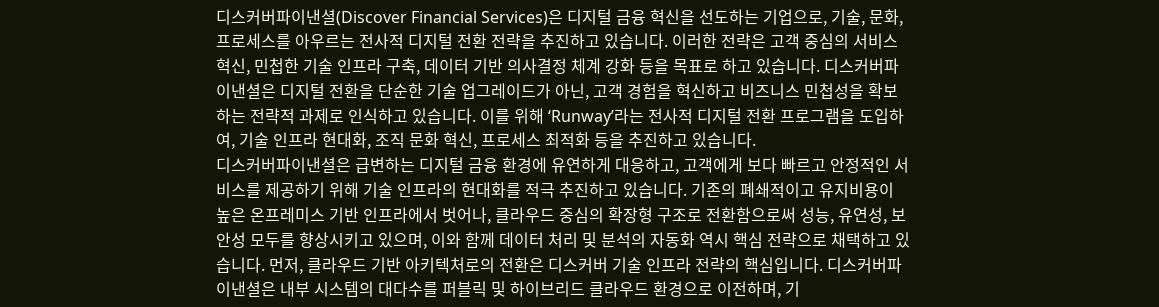디스커버파이낸셜(Discover Financial Services)은 디지털 금융 혁신을 선도하는 기업으로, 기술, 문화, 프로세스를 아우르는 전사적 디지털 전환 전략을 추진하고 있습니다. 이러한 전략은 고객 중심의 서비스 혁신, 민첩한 기술 인프라 구축, 데이터 기반 의사결정 체계 강화 등을 목표로 하고 있습니다. 디스커버파이낸셜은 디지털 전환을 단순한 기술 업그레이드가 아닌, 고객 경험을 혁신하고 비즈니스 민첩성을 확보하는 전략적 과제로 인식하고 있습니다. 이를 위해 ‘Runway’라는 전사적 디지털 전환 프로그램을 도입하여, 기술 인프라 현대화, 조직 문화 혁신, 프로세스 최적화 등을 추진하고 있습니다.
디스커버파이낸셜은 급변하는 디지털 금융 환경에 유연하게 대응하고, 고객에게 보다 빠르고 안정적인 서비스를 제공하기 위해 기술 인프라의 현대화를 적극 추진하고 있습니다. 기존의 폐쇄적이고 유지비용이 높은 온프레미스 기반 인프라에서 벗어나, 클라우드 중심의 확장형 구조로 전환함으로써 성능, 유연성, 보안성 모두를 향상시키고 있으며, 이와 함께 데이터 처리 및 분석의 자동화 역시 핵심 전략으로 채택하고 있습니다. 먼저, 클라우드 기반 아키텍처로의 전환은 디스커버 기술 인프라 전략의 핵심입니다. 디스커버파이낸셜은 내부 시스템의 대다수를 퍼블릭 및 하이브리드 클라우드 환경으로 이전하며, 기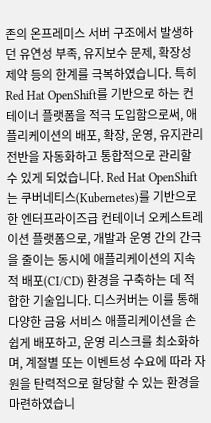존의 온프레미스 서버 구조에서 발생하던 유연성 부족, 유지보수 문제, 확장성 제약 등의 한계를 극복하였습니다. 특히 Red Hat OpenShift를 기반으로 하는 컨테이너 플랫폼을 적극 도입함으로써, 애플리케이션의 배포, 확장, 운영, 유지관리 전반을 자동화하고 통합적으로 관리할 수 있게 되었습니다. Red Hat OpenShift는 쿠버네티스(Kubernetes)를 기반으로 한 엔터프라이즈급 컨테이너 오케스트레이션 플랫폼으로, 개발과 운영 간의 간극을 줄이는 동시에 애플리케이션의 지속적 배포(CI/CD) 환경을 구축하는 데 적합한 기술입니다. 디스커버는 이를 통해 다양한 금융 서비스 애플리케이션을 손쉽게 배포하고, 운영 리스크를 최소화하며, 계절별 또는 이벤트성 수요에 따라 자원을 탄력적으로 할당할 수 있는 환경을 마련하였습니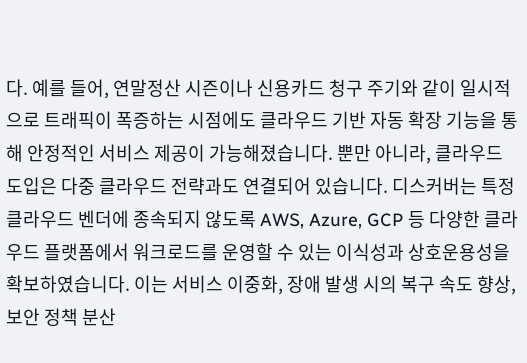다. 예를 들어, 연말정산 시즌이나 신용카드 청구 주기와 같이 일시적으로 트래픽이 폭증하는 시점에도 클라우드 기반 자동 확장 기능을 통해 안정적인 서비스 제공이 가능해졌습니다. 뿐만 아니라, 클라우드 도입은 다중 클라우드 전략과도 연결되어 있습니다. 디스커버는 특정 클라우드 벤더에 종속되지 않도록 AWS, Azure, GCP 등 다양한 클라우드 플랫폼에서 워크로드를 운영할 수 있는 이식성과 상호운용성을 확보하였습니다. 이는 서비스 이중화, 장애 발생 시의 복구 속도 향상, 보안 정책 분산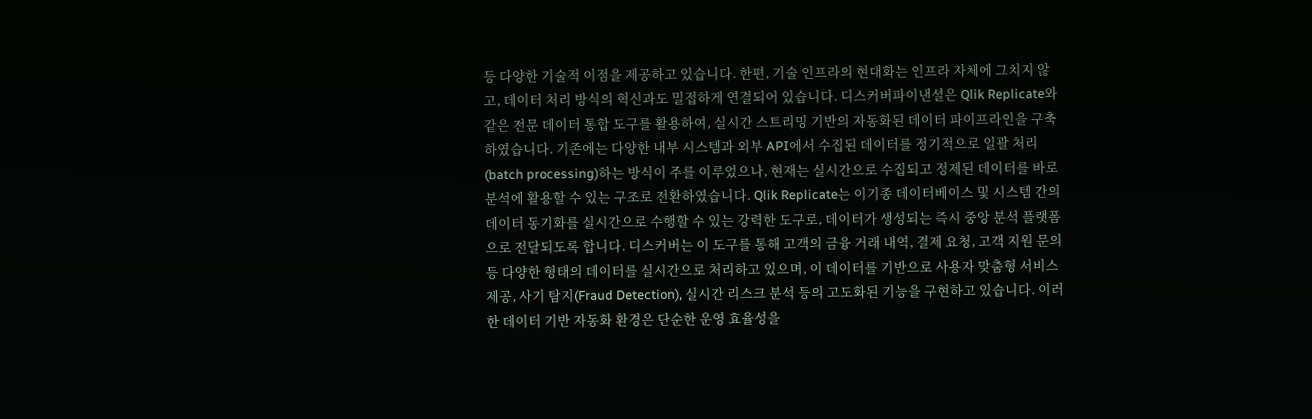등 다양한 기술적 이점을 제공하고 있습니다. 한편, 기술 인프라의 현대화는 인프라 자체에 그치지 않고, 데이터 처리 방식의 혁신과도 밀접하게 연결되어 있습니다. 디스커버파이낸셜은 Qlik Replicate와 같은 전문 데이터 통합 도구를 활용하여, 실시간 스트리밍 기반의 자동화된 데이터 파이프라인을 구축하였습니다. 기존에는 다양한 내부 시스템과 외부 API에서 수집된 데이터를 정기적으로 일괄 처리(batch processing)하는 방식이 주를 이루었으나, 현재는 실시간으로 수집되고 정제된 데이터를 바로 분석에 활용할 수 있는 구조로 전환하였습니다. Qlik Replicate는 이기종 데이터베이스 및 시스템 간의 데이터 동기화를 실시간으로 수행할 수 있는 강력한 도구로, 데이터가 생성되는 즉시 중앙 분석 플랫폼으로 전달되도록 합니다. 디스커버는 이 도구를 통해 고객의 금융 거래 내역, 결제 요청, 고객 지원 문의 등 다양한 형태의 데이터를 실시간으로 처리하고 있으며, 이 데이터를 기반으로 사용자 맞춤형 서비스 제공, 사기 탐지(Fraud Detection), 실시간 리스크 분석 등의 고도화된 기능을 구현하고 있습니다. 이러한 데이터 기반 자동화 환경은 단순한 운영 효율성을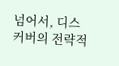넘어서, 디스커버의 전략적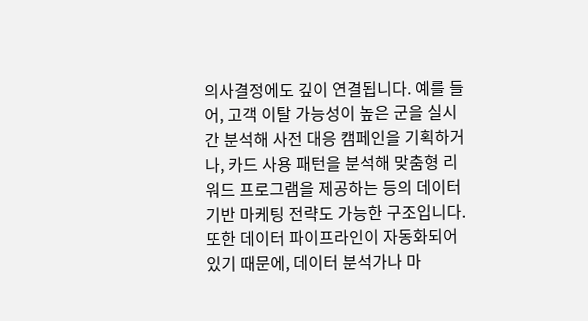의사결정에도 깊이 연결됩니다. 예를 들어, 고객 이탈 가능성이 높은 군을 실시간 분석해 사전 대응 캠페인을 기획하거나, 카드 사용 패턴을 분석해 맞춤형 리워드 프로그램을 제공하는 등의 데이터 기반 마케팅 전략도 가능한 구조입니다. 또한 데이터 파이프라인이 자동화되어 있기 때문에, 데이터 분석가나 마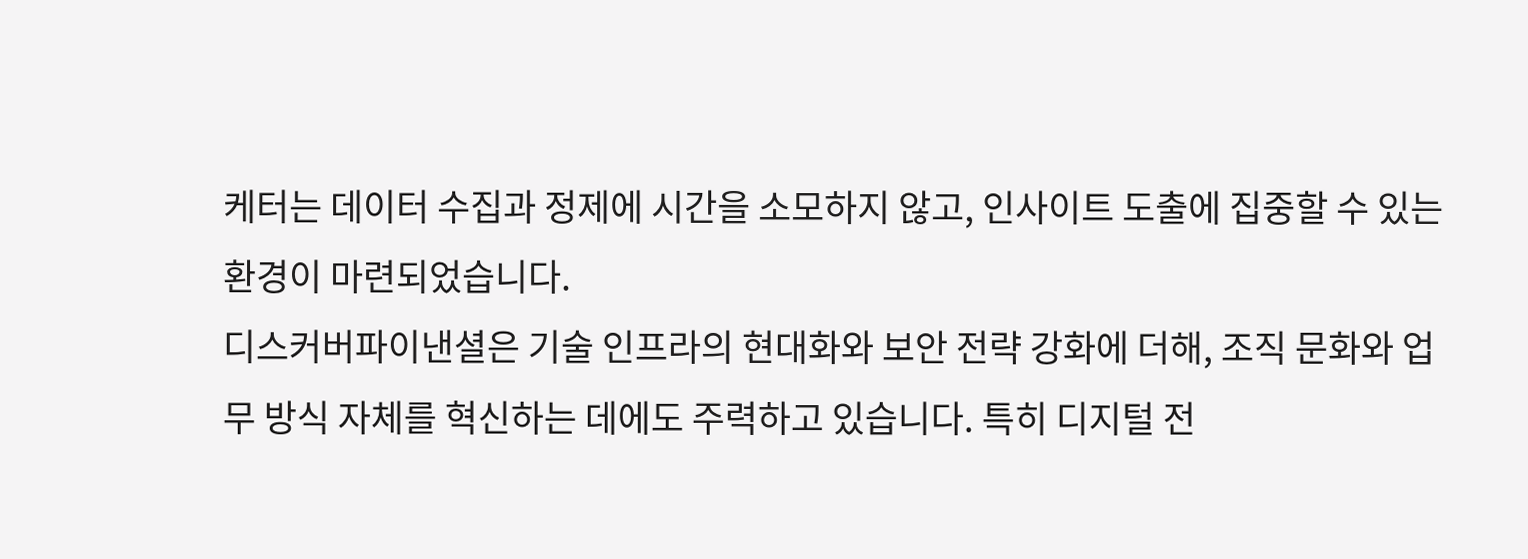케터는 데이터 수집과 정제에 시간을 소모하지 않고, 인사이트 도출에 집중할 수 있는 환경이 마련되었습니다.
디스커버파이낸셜은 기술 인프라의 현대화와 보안 전략 강화에 더해, 조직 문화와 업무 방식 자체를 혁신하는 데에도 주력하고 있습니다. 특히 디지털 전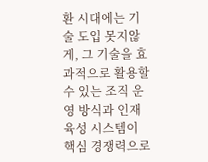환 시대에는 기술 도입 못지않게, 그 기술을 효과적으로 활용할 수 있는 조직 운영 방식과 인재 육성 시스템이 핵심 경쟁력으로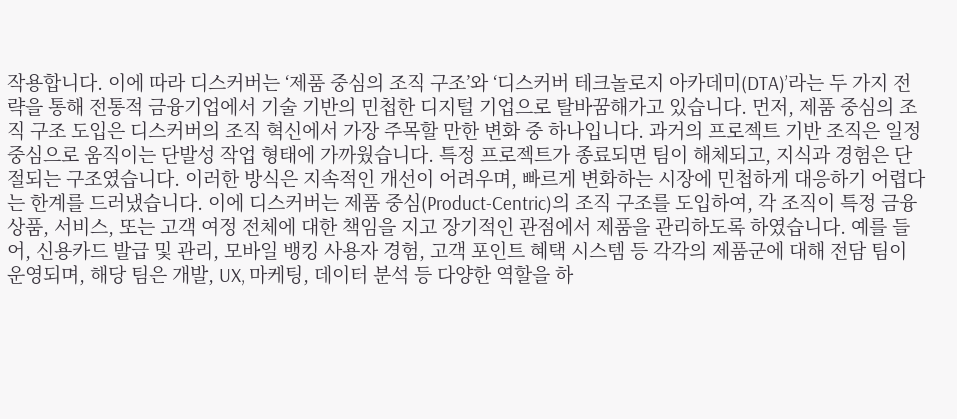작용합니다. 이에 따라 디스커버는 ‘제품 중심의 조직 구조’와 ‘디스커버 테크놀로지 아카데미(DTA)’라는 두 가지 전략을 통해 전통적 금융기업에서 기술 기반의 민첩한 디지털 기업으로 탈바꿈해가고 있습니다. 먼저, 제품 중심의 조직 구조 도입은 디스커버의 조직 혁신에서 가장 주목할 만한 변화 중 하나입니다. 과거의 프로젝트 기반 조직은 일정 중심으로 움직이는 단발성 작업 형태에 가까웠습니다. 특정 프로젝트가 종료되면 팀이 해체되고, 지식과 경험은 단절되는 구조였습니다. 이러한 방식은 지속적인 개선이 어려우며, 빠르게 변화하는 시장에 민첩하게 대응하기 어렵다는 한계를 드러냈습니다. 이에 디스커버는 제품 중심(Product-Centric)의 조직 구조를 도입하여, 각 조직이 특정 금융 상품, 서비스, 또는 고객 여정 전체에 대한 책임을 지고 장기적인 관점에서 제품을 관리하도록 하였습니다. 예를 들어, 신용카드 발급 및 관리, 모바일 뱅킹 사용자 경험, 고객 포인트 혜택 시스템 등 각각의 제품군에 대해 전담 팀이 운영되며, 해당 팀은 개발, UX, 마케팅, 데이터 분석 등 다양한 역할을 하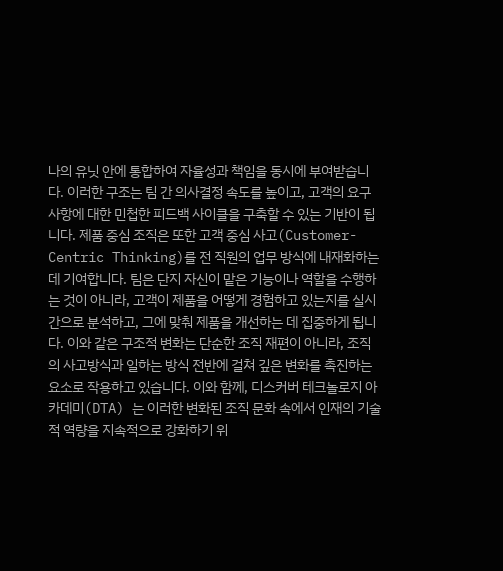나의 유닛 안에 통합하여 자율성과 책임을 동시에 부여받습니다. 이러한 구조는 팀 간 의사결정 속도를 높이고, 고객의 요구 사항에 대한 민첩한 피드백 사이클을 구축할 수 있는 기반이 됩니다. 제품 중심 조직은 또한 고객 중심 사고(Customer-Centric Thinking)를 전 직원의 업무 방식에 내재화하는 데 기여합니다. 팀은 단지 자신이 맡은 기능이나 역할을 수행하는 것이 아니라, 고객이 제품을 어떻게 경험하고 있는지를 실시간으로 분석하고, 그에 맞춰 제품을 개선하는 데 집중하게 됩니다. 이와 같은 구조적 변화는 단순한 조직 재편이 아니라, 조직의 사고방식과 일하는 방식 전반에 걸쳐 깊은 변화를 촉진하는 요소로 작용하고 있습니다. 이와 함께, 디스커버 테크놀로지 아카데미(DTA) 는 이러한 변화된 조직 문화 속에서 인재의 기술적 역량을 지속적으로 강화하기 위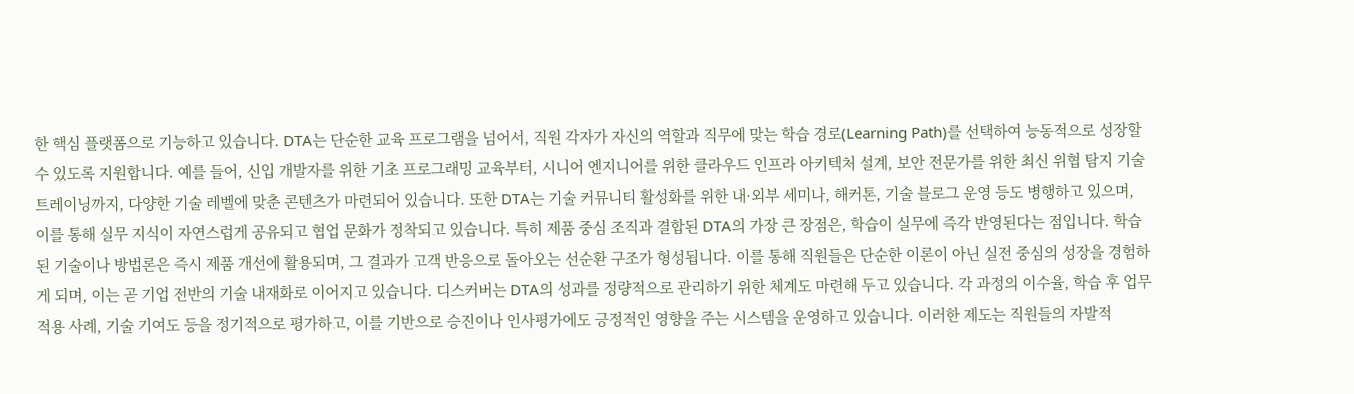한 핵심 플랫폼으로 기능하고 있습니다. DTA는 단순한 교육 프로그램을 넘어서, 직원 각자가 자신의 역할과 직무에 맞는 학습 경로(Learning Path)를 선택하여 능동적으로 성장할 수 있도록 지원합니다. 예를 들어, 신입 개발자를 위한 기초 프로그래밍 교육부터, 시니어 엔지니어를 위한 클라우드 인프라 아키텍처 설계, 보안 전문가를 위한 최신 위협 탐지 기술 트레이닝까지, 다양한 기술 레벨에 맞춘 콘텐츠가 마련되어 있습니다. 또한 DTA는 기술 커뮤니티 활성화를 위한 내·외부 세미나, 해커톤, 기술 블로그 운영 등도 병행하고 있으며, 이를 통해 실무 지식이 자연스럽게 공유되고 협업 문화가 정착되고 있습니다. 특히 제품 중심 조직과 결합된 DTA의 가장 큰 장점은, 학습이 실무에 즉각 반영된다는 점입니다. 학습된 기술이나 방법론은 즉시 제품 개선에 활용되며, 그 결과가 고객 반응으로 돌아오는 선순환 구조가 형성됩니다. 이를 통해 직원들은 단순한 이론이 아닌 실전 중심의 성장을 경험하게 되며, 이는 곧 기업 전반의 기술 내재화로 이어지고 있습니다. 디스커버는 DTA의 성과를 정량적으로 관리하기 위한 체계도 마련해 두고 있습니다. 각 과정의 이수율, 학습 후 업무 적용 사례, 기술 기여도 등을 정기적으로 평가하고, 이를 기반으로 승진이나 인사평가에도 긍정적인 영향을 주는 시스템을 운영하고 있습니다. 이러한 제도는 직원들의 자발적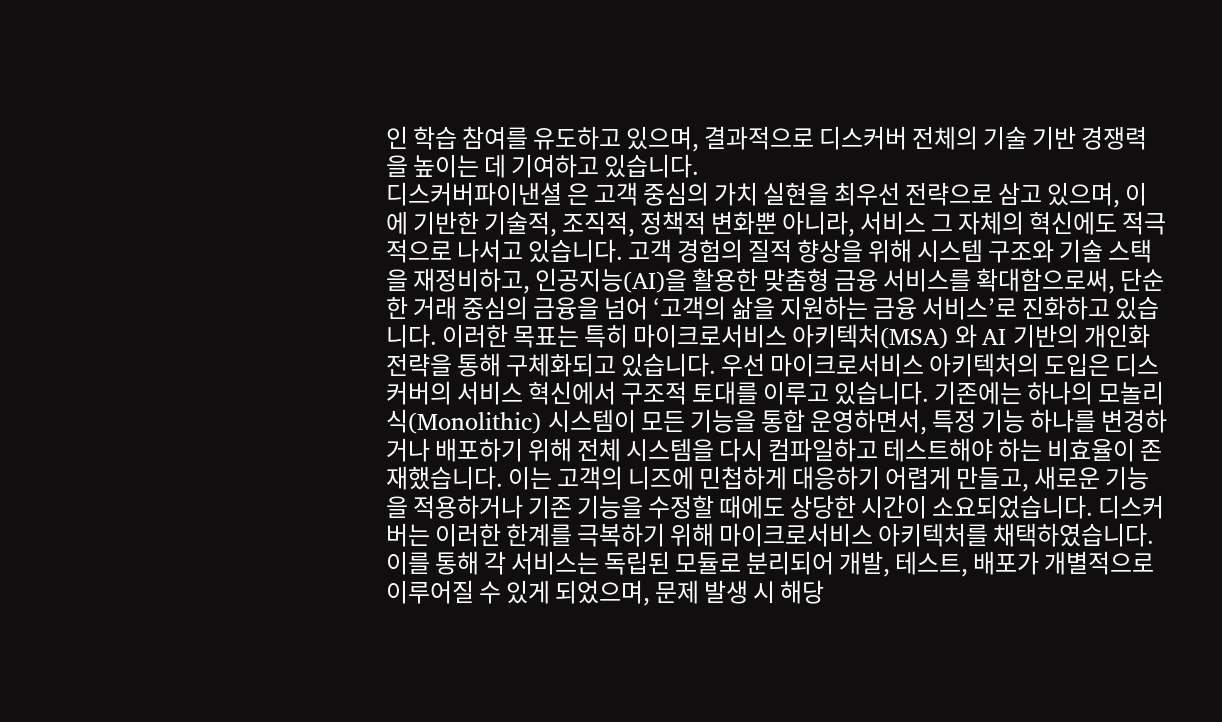인 학습 참여를 유도하고 있으며, 결과적으로 디스커버 전체의 기술 기반 경쟁력을 높이는 데 기여하고 있습니다.
디스커버파이낸셜 은 고객 중심의 가치 실현을 최우선 전략으로 삼고 있으며, 이에 기반한 기술적, 조직적, 정책적 변화뿐 아니라, 서비스 그 자체의 혁신에도 적극적으로 나서고 있습니다. 고객 경험의 질적 향상을 위해 시스템 구조와 기술 스택을 재정비하고, 인공지능(AI)을 활용한 맞춤형 금융 서비스를 확대함으로써, 단순한 거래 중심의 금융을 넘어 ‘고객의 삶을 지원하는 금융 서비스’로 진화하고 있습니다. 이러한 목표는 특히 마이크로서비스 아키텍처(MSA) 와 AI 기반의 개인화 전략을 통해 구체화되고 있습니다. 우선 마이크로서비스 아키텍처의 도입은 디스커버의 서비스 혁신에서 구조적 토대를 이루고 있습니다. 기존에는 하나의 모놀리식(Monolithic) 시스템이 모든 기능을 통합 운영하면서, 특정 기능 하나를 변경하거나 배포하기 위해 전체 시스템을 다시 컴파일하고 테스트해야 하는 비효율이 존재했습니다. 이는 고객의 니즈에 민첩하게 대응하기 어렵게 만들고, 새로운 기능을 적용하거나 기존 기능을 수정할 때에도 상당한 시간이 소요되었습니다. 디스커버는 이러한 한계를 극복하기 위해 마이크로서비스 아키텍처를 채택하였습니다. 이를 통해 각 서비스는 독립된 모듈로 분리되어 개발, 테스트, 배포가 개별적으로 이루어질 수 있게 되었으며, 문제 발생 시 해당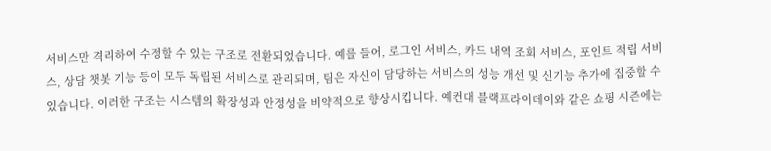서비스만 격리하여 수정할 수 있는 구조로 전환되었습니다. 예를 들어, 로그인 서비스, 카드 내역 조회 서비스, 포인트 적립 서비스, 상담 챗봇 기능 등이 모두 독립된 서비스로 관리되며, 팀은 자신이 담당하는 서비스의 성능 개선 및 신기능 추가에 집중할 수 있습니다. 이러한 구조는 시스템의 확장성과 안정성을 비약적으로 향상시킵니다. 예컨대 블랙프라이데이와 같은 쇼핑 시즌에는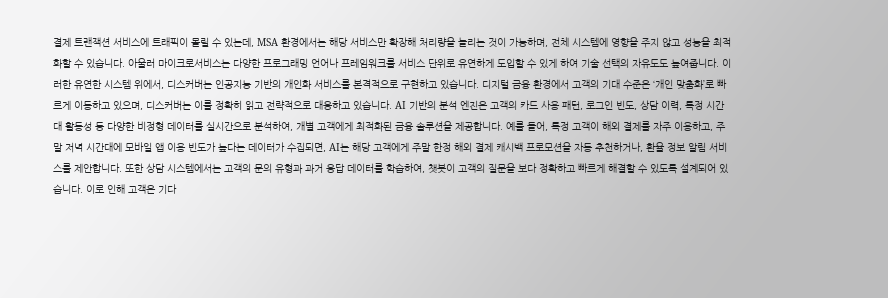결제 트랜잭션 서비스에 트래픽이 몰릴 수 있는데, MSA 환경에서는 해당 서비스만 확장해 처리량을 늘리는 것이 가능하며, 전체 시스템에 영향을 주지 않고 성능을 최적화할 수 있습니다. 아울러 마이크로서비스는 다양한 프로그래밍 언어나 프레임워크를 서비스 단위로 유연하게 도입할 수 있게 하여 기술 선택의 자유도도 높여줍니다. 이러한 유연한 시스템 위에서, 디스커버는 인공지능 기반의 개인화 서비스를 본격적으로 구현하고 있습니다. 디지털 금융 환경에서 고객의 기대 수준은 ‘개인 맞춤화’로 빠르게 이동하고 있으며, 디스커버는 이를 정확히 읽고 전략적으로 대응하고 있습니다. AI 기반의 분석 엔진은 고객의 카드 사용 패턴, 로그인 빈도, 상담 이력, 특정 시간대 활동성 등 다양한 비정형 데이터를 실시간으로 분석하여, 개별 고객에게 최적화된 금융 솔루션을 제공합니다. 예를 들어, 특정 고객이 해외 결제를 자주 이용하고, 주말 저녁 시간대에 모바일 앱 이용 빈도가 높다는 데이터가 수집되면, AI는 해당 고객에게 주말 한정 해외 결제 캐시백 프로모션을 자동 추천하거나, 환율 정보 알림 서비스를 제안합니다. 또한 상담 시스템에서는 고객의 문의 유형과 과거 응답 데이터를 학습하여, 챗봇이 고객의 질문을 보다 정확하고 빠르게 해결할 수 있도록 설계되어 있습니다. 이로 인해 고객은 기다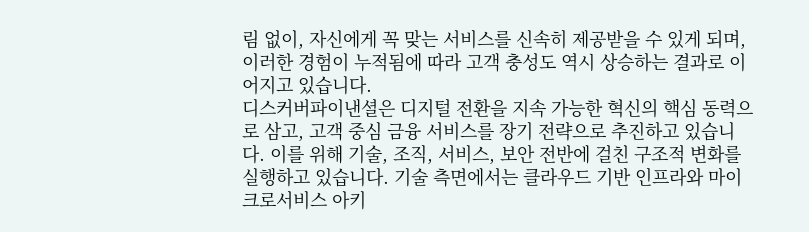림 없이, 자신에게 꼭 맞는 서비스를 신속히 제공받을 수 있게 되며, 이러한 경험이 누적됨에 따라 고객 충성도 역시 상승하는 결과로 이어지고 있습니다.
디스커버파이낸셜은 디지털 전환을 지속 가능한 혁신의 핵심 동력으로 삼고, 고객 중심 금융 서비스를 장기 전략으로 추진하고 있습니다. 이를 위해 기술, 조직, 서비스, 보안 전반에 걸친 구조적 변화를 실행하고 있습니다. 기술 측면에서는 클라우드 기반 인프라와 마이크로서비스 아키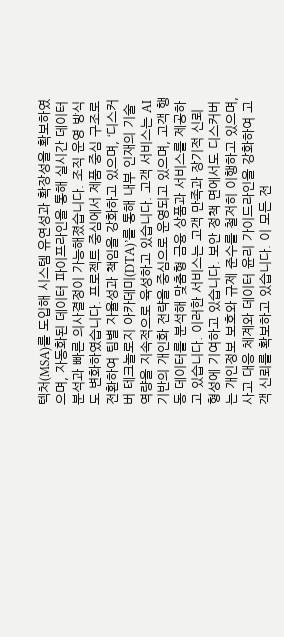텍처(MSA)를 도입해 시스템 유연성과 확장성을 확보하였으며, 자동화된 데이터 파이프라인을 통해 실시간 데이터 분석과 빠른 의사결정이 가능해졌습니다. 조직 운영 방식도 변화하였습니다. 프로젝트 중심에서 제품 중심 구조로 전환하여 팀별 자율성과 책임을 강화하고 있으며, ‘디스커버 테크놀로지 아카데미(DTA)’를 통해 내부 인재의 기술 역량을 지속적으로 육성하고 있습니다. 고객 서비스는 AI 기반의 개인화 전략을 중심으로 운영되고 있으며, 고객 행동 데이터를 분석해 맞춤형 금융 상품과 서비스를 제공하고 있습니다. 이러한 서비스는 고객 만족과 장기적 신뢰 형성에 기여하고 있습니다. 보안 정책 면에서도 디스커버는 개인정보 보호와 규제 준수를 철저히 이행하고 있으며, 사고 대응 체계와 데이터 윤리 가이드라인을 강화하여 고객 신뢰를 확보하고 있습니다. 이 모든 전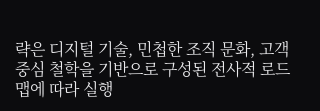략은 디지털 기술, 민첩한 조직 문화, 고객 중심 철학을 기반으로 구성된 전사적 로드맵에 따라 실행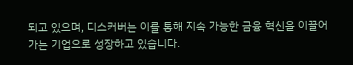되고 있으며, 디스커버는 이를 통해 지속 가능한 금융 혁신을 이끌어가는 기업으로 성장하고 있습니다.